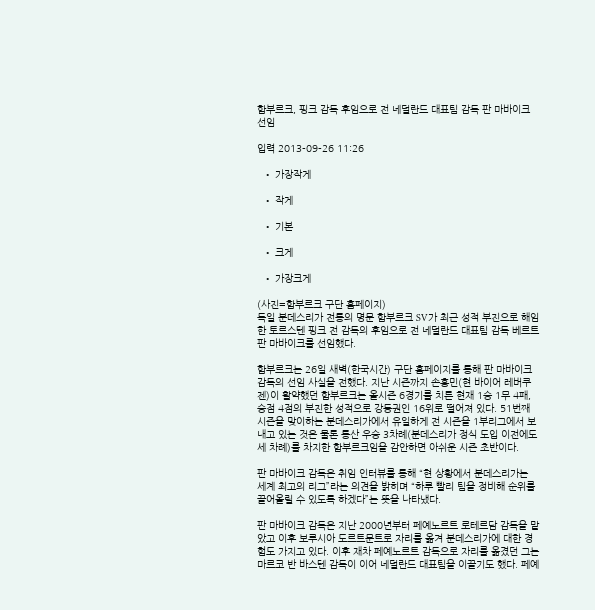함부르크, 핑크 감독 후임으로 전 네덜란드 대표팀 감독 판 마바이크 선임

입력 2013-09-26 11:26

  • 가장작게

  • 작게

  • 기본

  • 크게

  • 가장크게

(사진=함부르크 구단 홈페이지)
독일 분데스리가 전통의 명문 함부르크 SV가 최근 성적 부진으로 해임한 토르스텐 핑크 전 감독의 후임으로 전 네덜란드 대표팀 감독 베르트 판 마바이크를 선임했다.

함부르크는 26일 새벽(한국시간) 구단 홈페이지를 통해 판 마바이크 감독의 선임 사실을 전했다. 지난 시즌까지 손흥민(현 바이어 레버쿠젠)이 활약했던 함부르크는 올시즌 6경기를 치른 현재 1승 1무 4패, 승점 4점의 부진한 성적으로 강등권인 16위로 떨어져 있다. 51번째 시즌을 맞이하는 분데스리가에서 유일하게 전 시즌을 1부리그에서 보내고 있는 것은 물론 통산 우승 3차례(분데스리가 정식 도입 이전에도 세 차례)를 차지한 함부르크임을 감안하면 아쉬운 시즌 초반이다.

판 마바이크 감독은 취임 인터뷰를 통해 “현 상황에서 분데스리가는 세계 최고의 리그”라는 의견을 밝히며 “하루 빨리 팀을 정비해 순위를 끌어올릴 수 있도록 하겠다”는 뜻을 나타냈다.

판 마바이크 감독은 지난 2000년부터 페예노르트 로테르담 감독을 맡았고 이후 보루시아 도르트문트로 자리를 옮겨 분데스리가에 대한 경험도 가지고 있다. 이후 재차 페예노르트 감독으로 자리를 옮겼던 그는 마르코 반 바스텐 감독이 이어 네덜란드 대표팀을 이끌기도 했다. 페예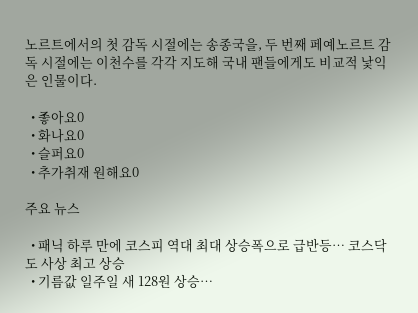노르트에서의 첫 감독 시절에는 송종국을, 두 번째 페예노르트 감독 시절에는 이천수를 각각 지도해 국내 팬들에게도 비교적 낯익은 인물이다.

  • 좋아요0
  • 화나요0
  • 슬퍼요0
  • 추가취재 원해요0

주요 뉴스

  • 패닉 하루 만에 코스피 역대 최대 상승폭으로 급반등⋯ 코스닥도 사상 최고 상승
  • 기름값 일주일 새 128원 상승…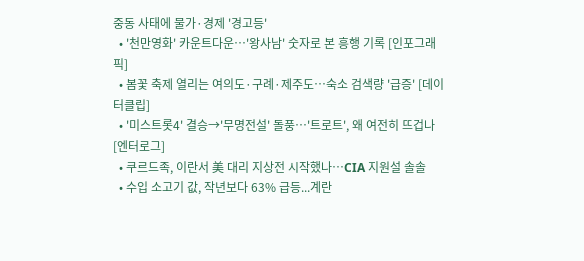중동 사태에 물가·경제 '경고등'
  • '천만영화' 카운트다운…'왕사남' 숫자로 본 흥행 기록 [인포그래픽]
  • 봄꽃 축제 열리는 여의도·구례·제주도…숙소 검색량 '급증' [데이터클립]
  • '미스트롯4' 결승→'무명전설' 돌풍⋯'트로트', 왜 여전히 뜨겁나 [엔터로그]
  • 쿠르드족, 이란서 美 대리 지상전 시작했나…CIA 지원설 솔솔
  • 수입 소고기 값, 작년보다 63% 급등...계란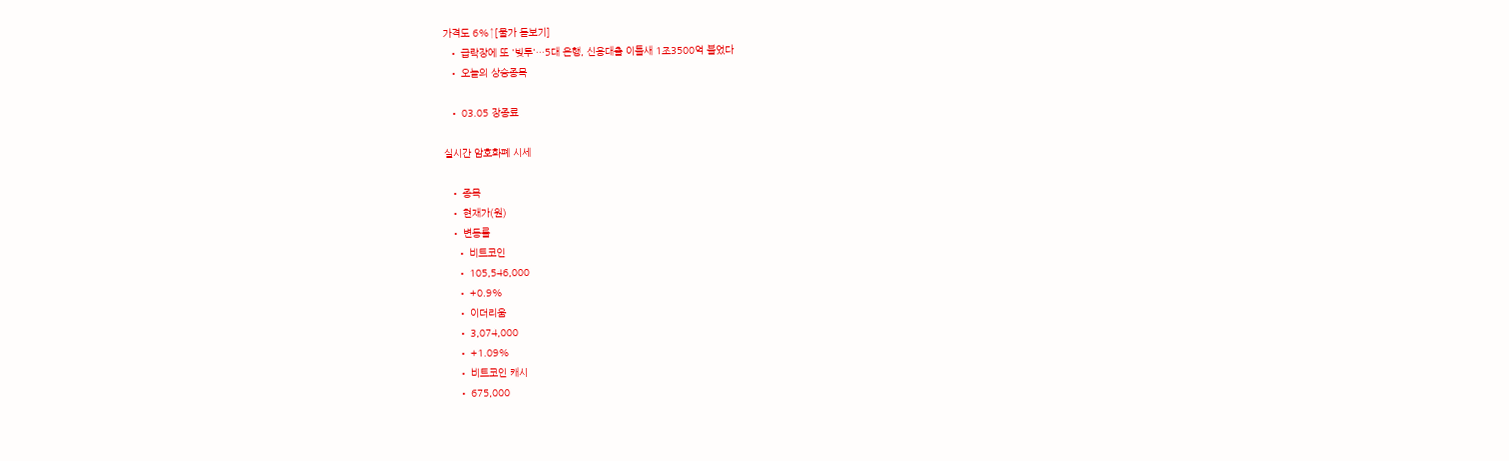가격도 6%↑[물가 돋보기]
  • 급락장에 또 '빚투'…5대 은행, 신용대출 이틀새 1조3500억 불었다
  • 오늘의 상승종목

  • 03.05 장종료

실시간 암호화폐 시세

  • 종목
  • 현재가(원)
  • 변동률
    • 비트코인
    • 105,546,000
    • +0.9%
    • 이더리움
    • 3,074,000
    • +1.09%
    • 비트코인 캐시
    • 675,000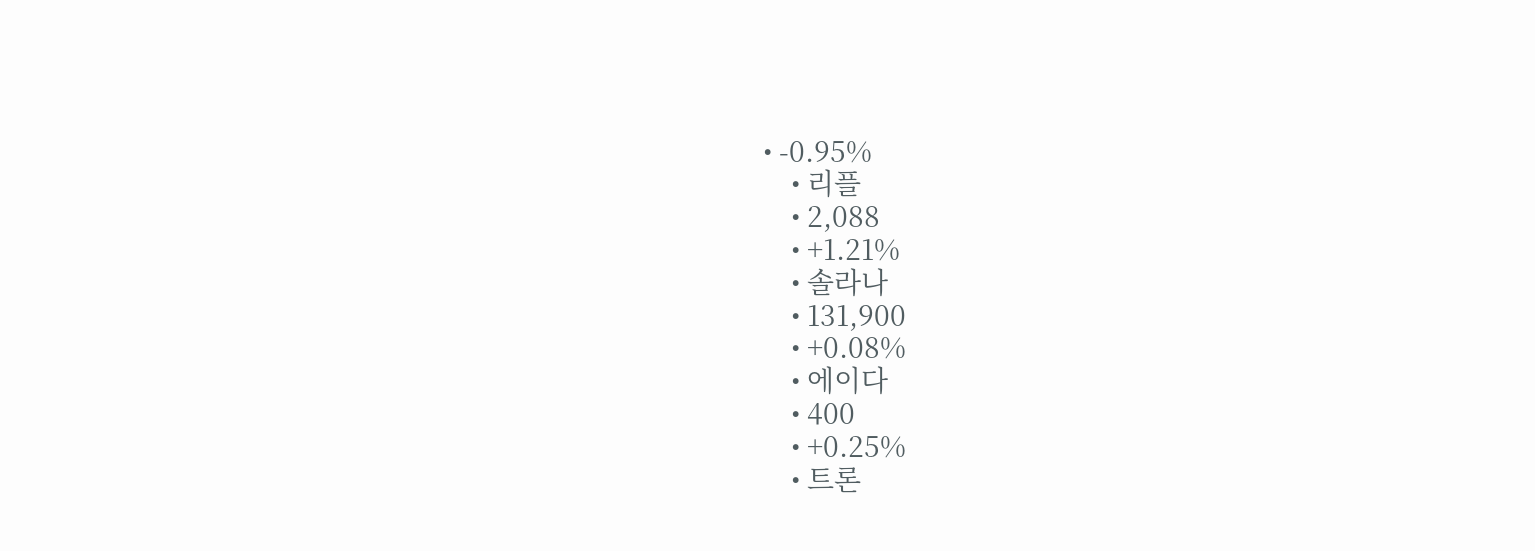• -0.95%
    • 리플
    • 2,088
    • +1.21%
    • 솔라나
    • 131,900
    • +0.08%
    • 에이다
    • 400
    • +0.25%
    • 트론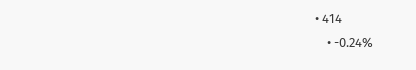• 414
    • -0.24%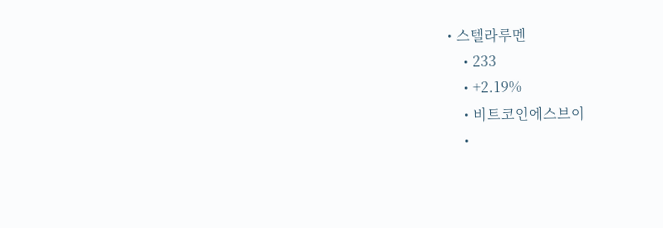• 스텔라루멘
    • 233
    • +2.19%
    • 비트코인에스브이
    •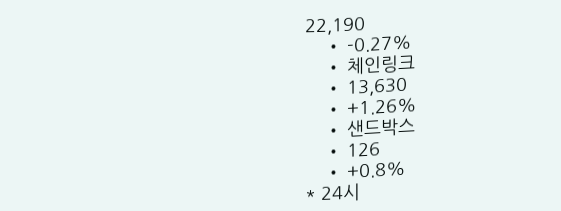22,190
    • -0.27%
    • 체인링크
    • 13,630
    • +1.26%
    • 샌드박스
    • 126
    • +0.8%
* 24시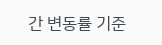간 변동률 기준